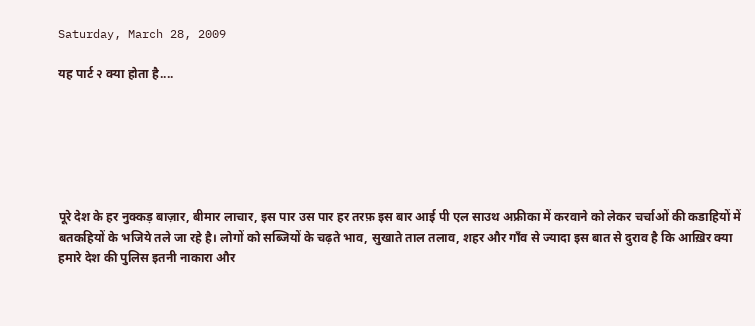Saturday, March 28, 2009

यह पार्ट २ क्या होता है....






पूरे देश के हर नुक्कड़ बाज़ार, बीमार लाचार, इस पार उस पार हर तरफ़ इस बार आई पी एल साउथ अफ्रीका में करवाने को लेकर चर्चाओं की कडाहियों में बतकहियों के भजिये तले जा रहे है। लोगों को सब्जियों के चढ़ते भाव, सुखाते ताल तलाव, शहर और गाँव से ज्यादा इस बात से दुराव है कि आख़िर क्या हमारे देश की पुलिस इतनी नाकारा और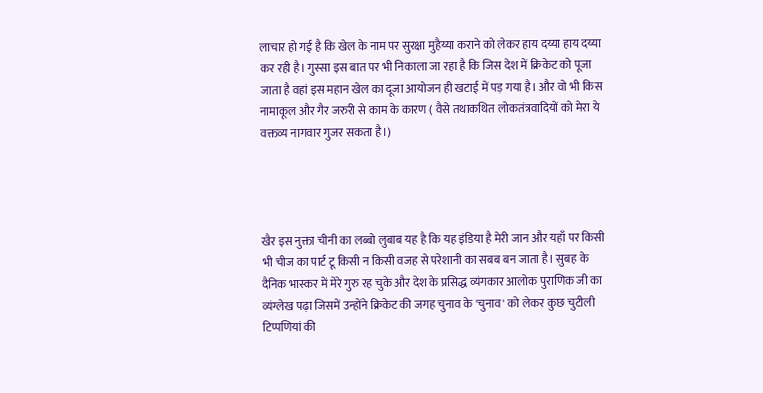लाचार हो गई है कि खेल के नाम पर सुरक्षा मुहैय्या कराने को लेकर हाय दय्या हाय दय्या कर रही है। गुस्सा इस बात पर भी निकाला जा रहा है कि जिस देश में क्रिकेट को पूजा जाता है वहां इस महान खेल का दूजा आयोजन ही खटाई में पड़ गया है। और वो भी किस नामाकूल और गैर जरुरी से काम के कारण ( वैसे तथाकथित लोकतंत्रवादियों को मेरा ये वक्तव्य नागवार गुजर सकता है।)




खैर इस नुक्ता चीनी का लब्बो लुबाब यह है कि यह इंडिया है मेरी जान और यहाँ पर किसी भी चीज का पार्ट टू किसी न किसी वजह से परेशानी का सबब बन जाता है। सुबह के दैनिक भास्कर में मेरे गुरु रह चुके और देश के प्रसिद्ध व्यंगकार आलोक पुराणिक जी का व्यंग्लेख पढ़ा जिसमें उन्होंने क्रिकेट की जगह चुनाव के 'चुनाव' को लेकर कुछ चुटीली टिप्पणियां की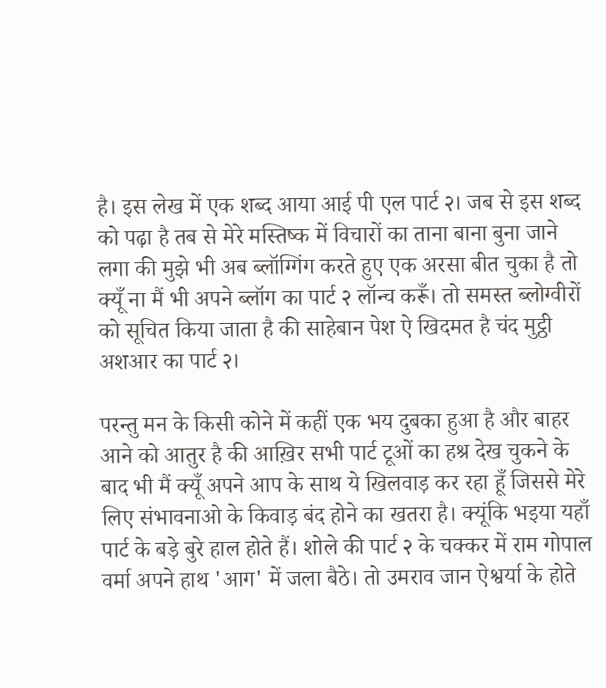है। इस लेख में एक शब्द आया आई पी एल पार्ट २। जब से इस शब्द को पढ़ा है तब से मेरे मस्तिष्क में विचारों का ताना बाना बुना जाने लगा की मुझे भी अब ब्लॉग्गिंग करते हुए एक अरसा बीत चुका है तो क्यूँ ना मैं भी अपने ब्लॉग का पार्ट २ लॉन्च करूँ। तो समस्त ब्लोग्वीरों को सूचित किया जाता है की साहेबान पेश ऐ खिदमत है चंद मुट्ठी अशआर का पार्ट २।

परन्तु मन के किसी कोने में कहीं एक भय दुबका हुआ है और बाहर आने को आतुर है की आख़िर सभी पार्ट टूओं का हश्र देख चुकने के बाद भी मैं क्यूँ अपने आप के साथ ये खिलवाड़ कर रहा हूँ जिससे मेरे लिए संभावनाओ के किवाड़ बंद होने का खतरा है। क्यूंकि भइया यहाँ पार्ट के बड़े बुरे हाल होते हैं। शोले की पार्ट २ के चक्कर में राम गोपाल वर्मा अपने हाथ 'आग' में जला बैठे। तो उमराव जान ऐश्वर्या के होते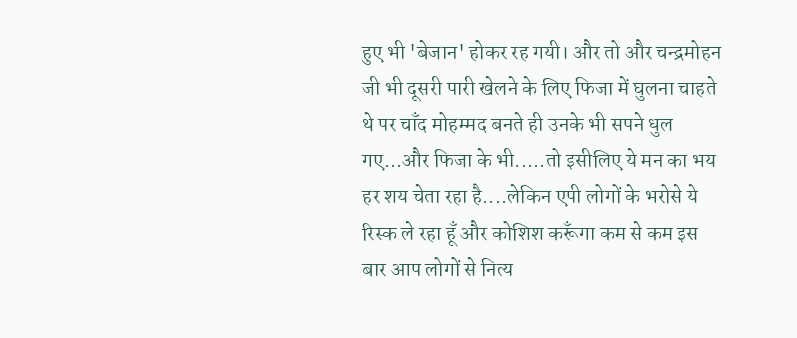हुए भी 'बेजान' होकर रह गयी। और तो और चन्द्रमोहन जी भी दूसरी पारी खेलने के लिए फिजा में घुलना चाहते थे पर चाँद मोहम्मद बनते ही उनके भी सपने धुल गए...और फिजा के भी.....तो इसीलिए ये मन का भय हर शय चेता रहा है....लेकिन एपी लोगों के भरोसे ये रिस्क ले रहा हूँ और कोशिश करूँगा कम से कम इस बार आप लोगों से नित्य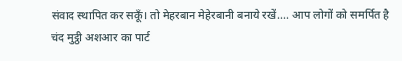संवाद स्थापित कर सकूँ। तो मेहरबान मेहेरबानी बनाये रखें.... आप लोगों को समर्पित है चंद मुट्ठी अशआर का पार्ट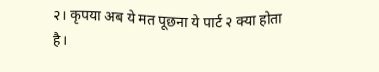२। कृपया अब ये मत पूछना ये पार्ट २ क्या होता है।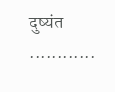दुष्यंत ............